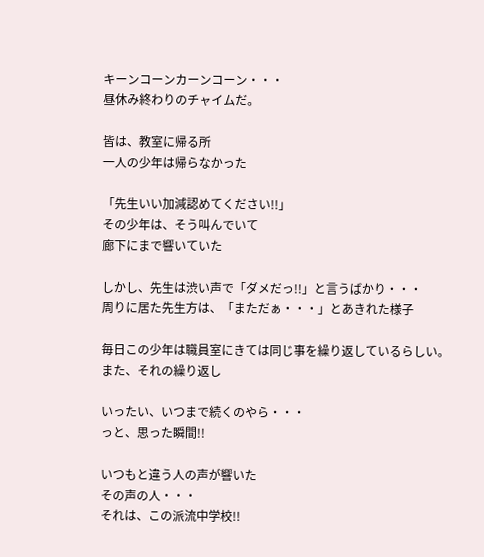キーンコーンカーンコーン・・・
昼休み終わりのチャイムだ。

皆は、教室に帰る所
一人の少年は帰らなかった

「先生いい加減認めてください!!」
その少年は、そう叫んでいて
廊下にまで響いていた

しかし、先生は渋い声で「ダメだっ!!」と言うばかり・・・
周りに居た先生方は、「まただぁ・・・」とあきれた様子

毎日この少年は職員室にきては同じ事を繰り返しているらしい。
また、それの繰り返し

いったい、いつまで続くのやら・・・
っと、思った瞬間!!

いつもと違う人の声が響いた
その声の人・・・
それは、この派流中学校!!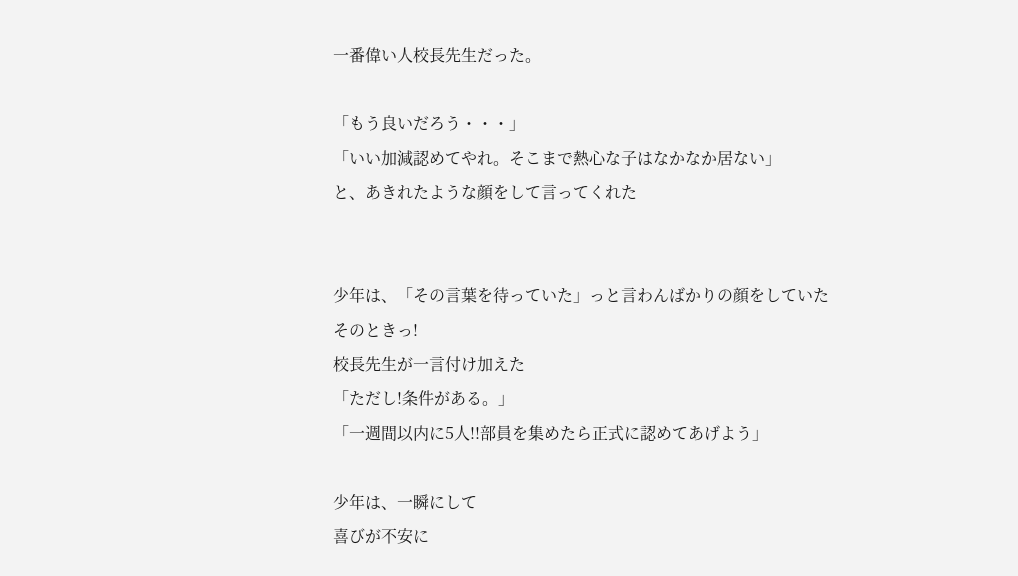一番偉い人校長先生だった。

「もう良いだろう・・・」
「いい加減認めてやれ。そこまで熱心な子はなかなか居ない」
と、あきれたような顔をして言ってくれた


少年は、「その言葉を待っていた」っと言わんばかりの顔をしていた
そのときっ!
校長先生が一言付け加えた
「ただし!条件がある。」
「一週間以内に5人!!部員を集めたら正式に認めてあげよう」

少年は、一瞬にして
喜びが不安に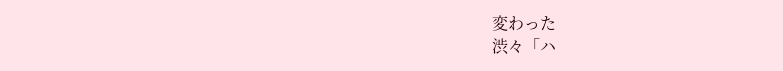変わった
渋々「ハ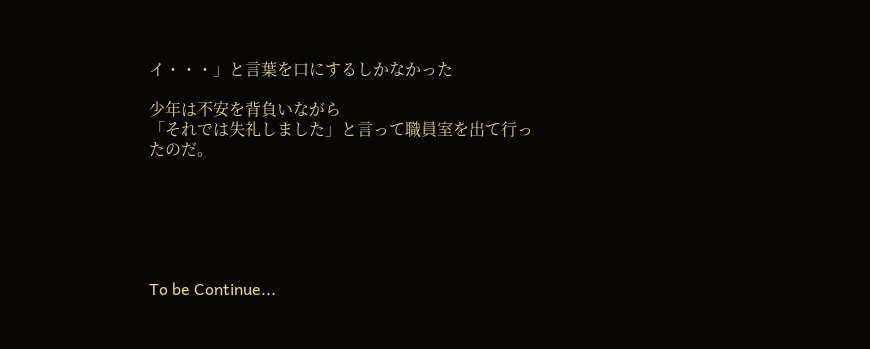イ・・・」と言葉を口にするしかなかった

少年は不安を背負いながら
「それでは失礼しました」と言って職員室を出て行ったのだ。






To be Continue...